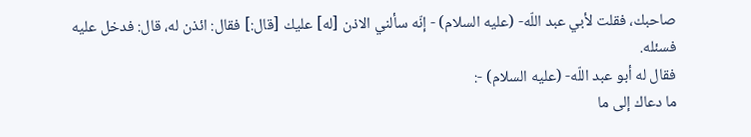صاحبك، فقلت لأبي عبد اللّه- (عليه السلام) - إنّه سألني الاذن [له] عليك [قال:] فقال: ائذن له، قال: فدخل عليه فسئله.
فقال له أبو عبد اللّه- (عليه السلام) -:
ما دعاك إلى ما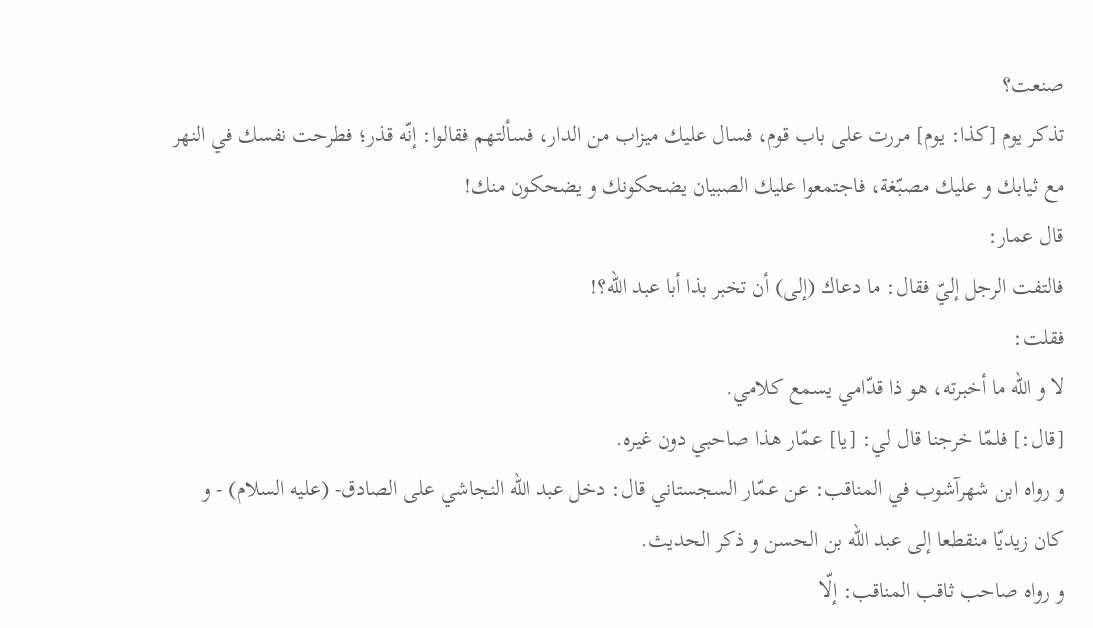صنعت؟
تذكر يوم [كذا: يوم] مررت على باب قوم، فسال عليك ميزاب من الدار، فسألتهم فقالوا: إنّه قذر؛ فطرحت نفسك في النهر مع ثيابك و عليك مصبّغة، فاجتمعوا عليك الصبيان يضحكونك و يضحكون منك!
قال عمار:
فالتفت الرجل إليّ فقال: ما دعاك (إلى) أن تخبر بذا أبا عبد اللّه؟!
فقلت:
لا و اللّه ما أخبرته، هو ذا قدّامي يسمع كلامي.
[قال:] فلمّا خرجنا قال لي: [يا] عمّار هذا صاحبي دون غيره.
و رواه ابن شهرآشوب في المناقب: عن عمّار السجستاني قال: دخل عبد اللّه النجاشي على الصادق- (عليه السلام) - و كان زيديّا منقطعا إلى عبد اللّه بن الحسن و ذكر الحديث.
و رواه صاحب ثاقب المناقب: إلّا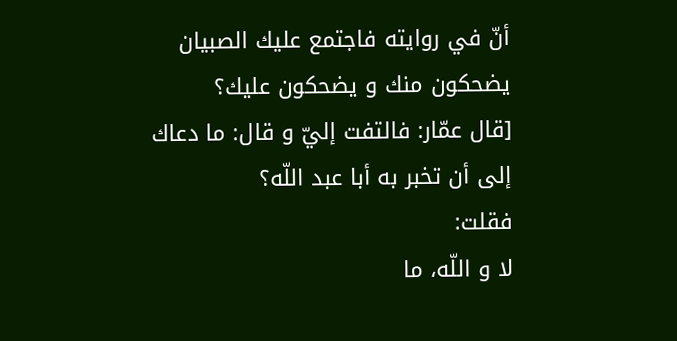أنّ في روايته فاجتمع عليك الصبيان يضحكون منك و يضحكون عليك؟
[قال عمّار: فالتفت إليّ و قال: ما دعاك إلى أن تخبر به أبا عبد اللّه؟
فقلت:
لا و اللّه، ما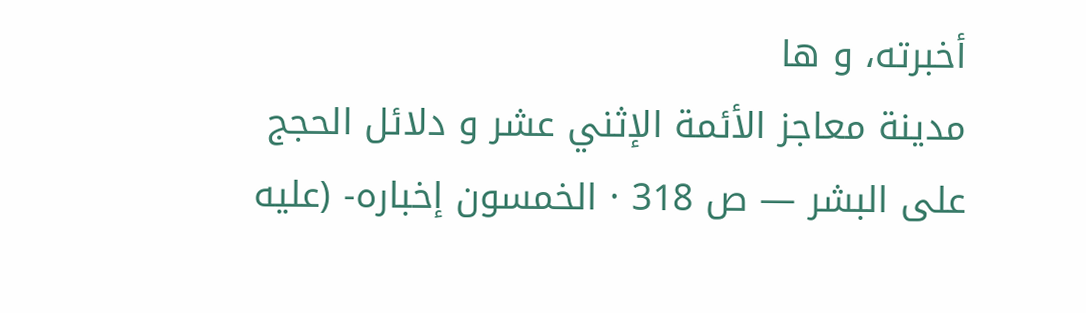أخبرته، و ها
مدينة معاجز الأئمة الإثني عشر و دلائل الحجج على البشر — ص 318 · الخمسون إخباره- (عليه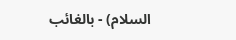السلام) - بالغائب